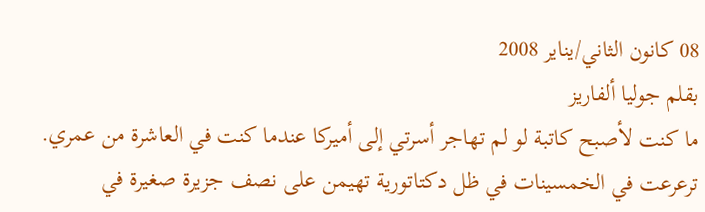08 كانون الثاني/يناير 2008
بقلم جوليا ألفاريز
ما كنت لأصبح كاتبة لو لم تهاجر أسرتي إلى أميركا عندما كنت في العاشرة من عمري.
ترعرعت في الخمسينات في ظل دكتاتورية تهيمن على نصف جزيرة صغيرة في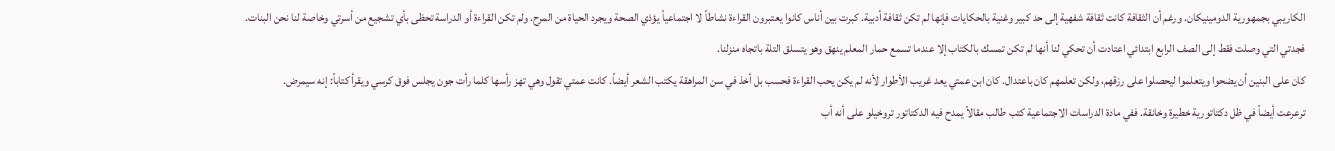الكاريبي بجمهورية الدومينيكان. ورغم أن الثقافة كانت ثقافة شفهية إلى حد كبير وغنية بالحكايات فإنها لم تكن ثقافة أدبية. كبرت بين أناس كانوا يعتبرون القراءة نشاطاً لا اجتماعياً يؤذي الصحة ويجرد الحياة من المرح. ولم تكن القراءة أو الدراسة تحظى بأي تشجيع من أسرتي وخاصة لنا نحن البنات. فجدتي التي وصلت فقط إلى الصف الرابع ابتدائي اعتادت أن تحكي لنا أنها لم تكن تمسك بالكتاب إلا عندما تسمع حمار المعلم ينهق وهو يتسلق التلة باتجاه منزلنا.
كان على البنين أن يضحوا ويتعلموا ليحصلوا على رزقهم، ولكن تعلمهم كان باعتدال. كان ابن عمتي يعد غريب الأطوار لأنه لم يكن يحب القراءة فحسب بل أخذ في سن المراهقة يكتب الشعر أيضاً. كانت عمتي تقول وهي تهز رأسها كلما رأت جون يجلس فوق كرسي ويقرأ كتاباً: إنه سيمرض.
ترعرعت أيضاً في ظل دكتاتورية خطيرة وخانقة. ففي مادة الدراسات الاجتماعية كتب طالب مقالاً يمدح فيه الدكتاتور تروخيلو على أنه أب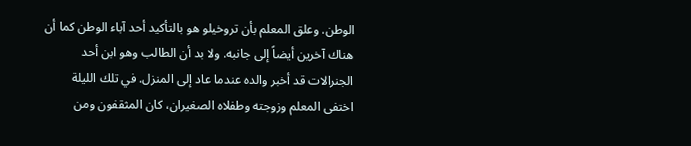الوطن. وعلق المعلم بأن تروخيلو هو بالتأكيد أحد آباء الوطن كما أن هناك آخرين أيضاً إلى جانبه. ولا بد أن الطالب وهو ابن أحد الجنرالات قد أخبر والده عندما عاد إلى المنزل. في تلك الليلة اختفى المعلم وزوجته وطفلاه الصغيران، كان المثقفون ومن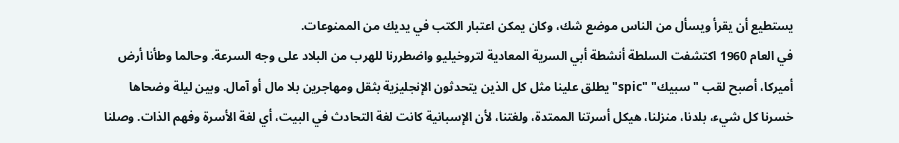يستطيع أن يقرأ ويسأل من الناس موضع شك، وكان يمكن اعتبار الكتب في يديك من الممنوعات.
في العام 1960 اكتشفت السلطة أنشطة أبي السرية المعادية لتروخيليو واضطررنا للهرب من البلاد على وجه السرعة. وحالما وطأنا أرض أميركا، أصبح لقب "سبيك" "spic" يطلق علينا مثل كل الذين يتحدثون الإنجليزية بثقل ومهاجرين بلا مال أو آمال. وبين ليلة وضحاها خسرنا كل شيء، بلدنا، منزلنا، هيكل أسرتنا الممتدة، ولغتنا، لأن الإسبانية كانت لغة التحادث في البيت، أي لغة الأسرة وفهم الذات. وصلنا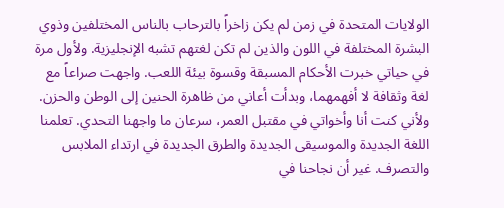الولايات المتحدة في زمن لم يكن زاخراً بالترحاب بالناس المختلفين وذوي البشرة المختلفة في اللون والذين لم تكن لغتهم تشبه الإنجليزية. ولأول مرة في حياتي خبرت الأحكام المسبقة وقسوة بيئة اللعب. واجهت صراعاً مع لغة وثقافة لا أفهمهما، وبدأت أعاني من ظاهرة الحنين إلى الوطن والحزن.
ولأني كنت أنا وأخواتي في مقتبل العمر، سرعان ما واجهنا التحدي. تعلمنا اللغة الجديدة والموسيقى الجديدة والطرق الجديدة في ارتداء الملابس والتصرف. غير أن نجاحنا في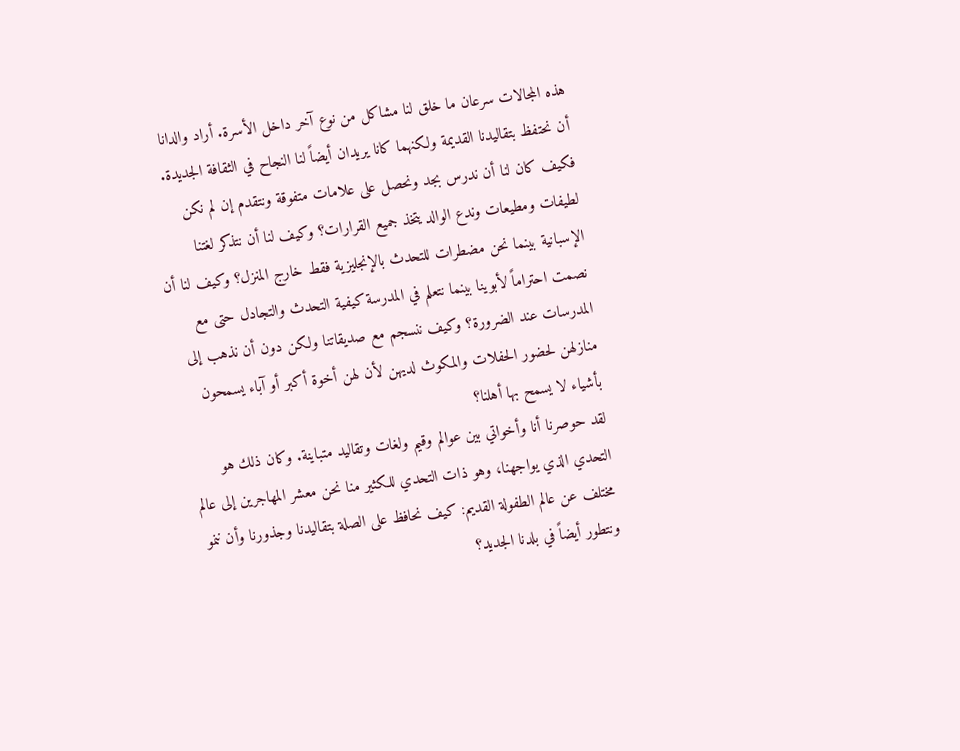هذه المجالات سرعان ما خلق لنا مشاكل من نوع آخر داخل الأسرة. أراد والدانا أن نحتفظ بتقاليدنا القديمة ولكنهما كانا يريدان أيضاً لنا النجاح في الثقافة الجديدة. فكيف كان لنا أن ندرس بجد ونحصل على علامات متفوقة ونتقدم إن لم نكن لطيفات ومطيعات وندع الوالد يتخذ جميع القرارات؟ وكيف لنا أن نتذكر لغتنا الإسبانية بينما نحن مضطرات للتحدث بالإنجليزية فقط خارج المنزل؟ وكيف لنا أن نصمت احتراماً لأبوينا بينما نتعلم في المدرسة كيفية التحدث والتجادل حتى مع المدرسات عند الضرورة؟ وكيف ننسجم مع صديقاتنا ولكن دون أن نذهب إلى منازلهن لحضور الحفلات والمكوث لديهن لأن لهن أخوة أكبر أو آباء يسمحون بأشياء لا يسمح بها أهلنا؟
لقد حوصرنا أنا وأخواتي بين عوالم وقيم ولغات وتقاليد متباينة. وكان ذلك هو التحدي الذي يواجهنا، وهو ذات التحدي للكثير منا نحن معشر المهاجرين إلى عالم مختلف عن عالم الطفولة القديم: كيف نحافظ على الصلة بتقاليدنا وجذورنا وأن ننمو ونتطور أيضاً في بلدنا الجديد؟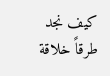كيف نجد طرقاً خلاقة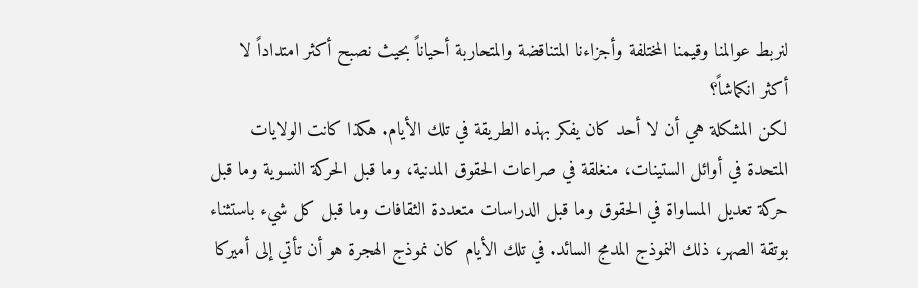لنربط عوالمنا وقيمنا المختلفة وأجزاءنا المتناقضة والمتحاربة أحياناً بحيث نصبح أكثر امتداداً لا أكثر انكماشاً؟
لكن المشكلة هي أن لا أحد كان يفكر بهذه الطريقة في تلك الأيام. هكذا كانت الولايات المتحدة في أوائل الستينات، منغلقة في صراعات الحقوق المدنية، وما قبل الحركة النسوية وما قبل حركة تعديل المساواة في الحقوق وما قبل الدراسات متعددة الثقافات وما قبل كل شيء باستثناء بوتقة الصهر، ذلك النموذج المدمج السائد. في تلك الأيام كان نموذج الهجرة هو أن تأتي إلى أميركا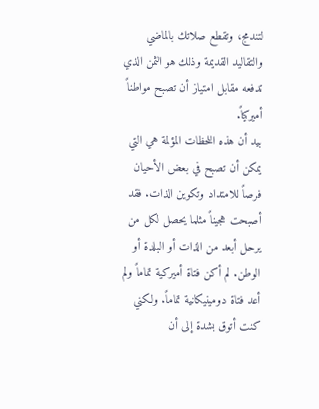لتندمج، وتقطع صلاتك بالماضي والتقاليد القديمة وذلك هو الثمن الذي تدفعه مقابل امتياز أن تصبح مواطناً أميركياً.
بيد أن هذه اللحظات المؤلمة هي التي يمكن أن تصبح في بعض الأحيان فرصاً للامتداد وتكوين الذات. فقد أصبحت هجيناً مثلما يحصل لكل من يرحل أبعد من الذات أو البلدة أو الوطن. لم أكن فتاة أميركية تماماً ولم أعد فتاة دومينيكانية تماماً. ولكني كنت أتوق بشدة إلى أن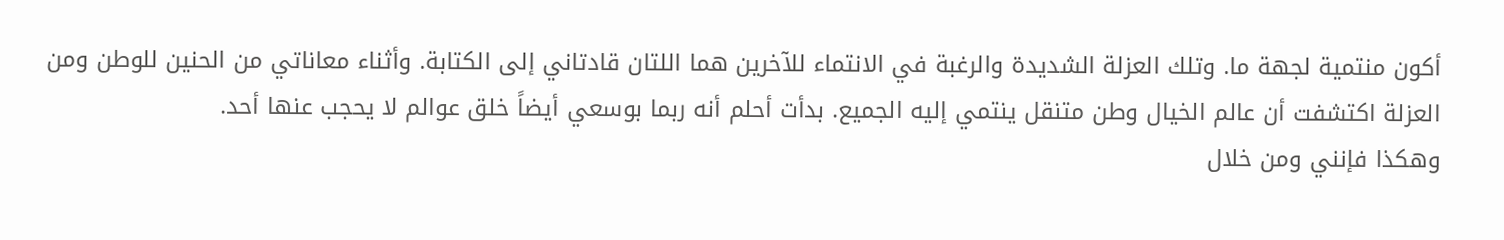أكون منتمية لجهة ما. وتلك العزلة الشديدة والرغبة في الانتماء للآخرين هما اللتان قادتاني إلى الكتابة. وأثناء معاناتي من الحنين للوطن ومن العزلة اكتشفت أن عالم الخيال وطن متنقل ينتمي إليه الجميع. بدأت أحلم أنه ربما بوسعي أيضاً خلق عوالم لا يحجب عنها أحد.
وهكذا فإنني ومن خلال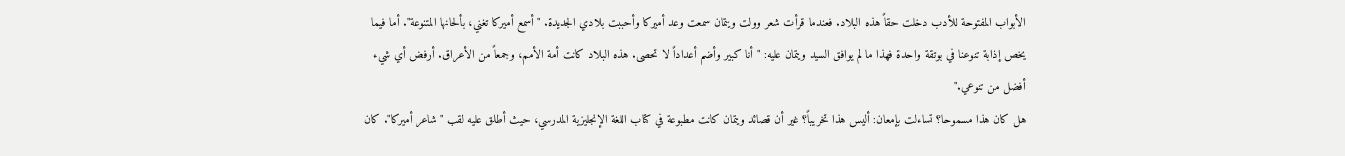الأبواب المفتوحة للأدب دخلت حقاً هذه البلاد. فعندما قرأت شعر وولت ويتمان سمعت وعد أميركا وأحببت بلادي الجديدة. "أسمع أميركا تغني، بألحانها المتنوعة". أما فيما يخص إذابة تنوعنا في بوتقة واحدة فهذا ما لم يوافق السيد ويتمان عليه: "أنا كبير وأضم أعداداً لا تحصى. هذه البلاد كانت أمة الأمم، وجمعاً من الأعراق. أرفض أي شيء أفضل من تنوعي."
هل كان هذا مسموحا؟ تساءلت بإمعان: أليس هذا تخريباً؟ غير أن قصائد ويتمان كانت مطبوعة في كتاب اللغة الإنجليزية المدرسي، حيث أطلق عليه لقب "شاعر أميركا". كان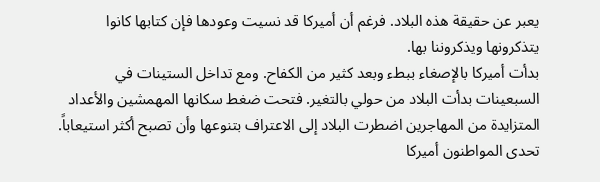يعبر عن حقيقة هذه البلاد. فرغم أن أميركا قد نسيت وعودها فإن كتابها كانوا يتذكرونها ويذكروننا بها.
بدأت أميركا بالإصغاء ببطء وبعد كثير من الكفاح. ومع تداخل الستينات في السبعينات بدأت البلاد من حولي بالتغير. فتحت ضغط سكانها المهمشين والأعداد المتزايدة من المهاجرين اضطرت البلاد إلى الاعتراف بتنوعها وأن تصبح أكثر استيعاباً. تحدى المواطنون أميركا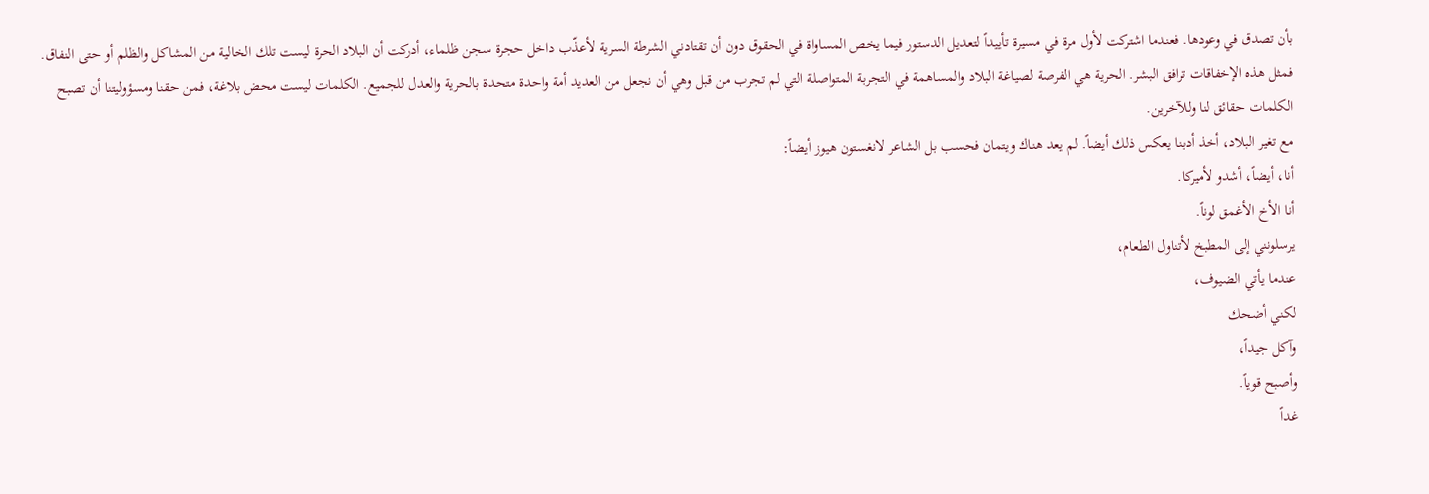بأن تصدق في وعودها. فعندما اشتركت لأول مرة في مسيرة تأييداً لتعديل الدستور فيما يخص المساواة في الحقوق دون أن تقتادني الشرطة السرية لأعذّب داخل حجرة سجن ظلماء، أدركت أن البلاد الحرة ليست تلك الخالية من المشاكل والظلم أو حتى النفاق. فمثل هذه الإخفاقات ترافق البشر. الحرية هي الفرصة لصياغة البلاد والمساهمة في التجربة المتواصلة التي لم تجرب من قبل وهي أن نجعل من العديد أمة واحدة متحدة بالحرية والعدل للجميع. الكلمات ليست محض بلاغة، فمن حقنا ومسؤوليتنا أن تصبح الكلمات حقائق لنا وللآخرين.
مع تغير البلاد، أخذ أدبنا يعكس ذلك أيضاً. لم يعد هناك ويتمان فحسب بل الشاعر لانغستون هيوز أيضاً:
أنا، أيضاً، أشدو لأميركا.
أنا الأخ الأغمق لوناً.
يرسلونني إلى المطبخ لأتناول الطعام،
عندما يأتي الضيوف،
لكني أضحك
وآكل جيداً،
وأصبح قوياً.
غداً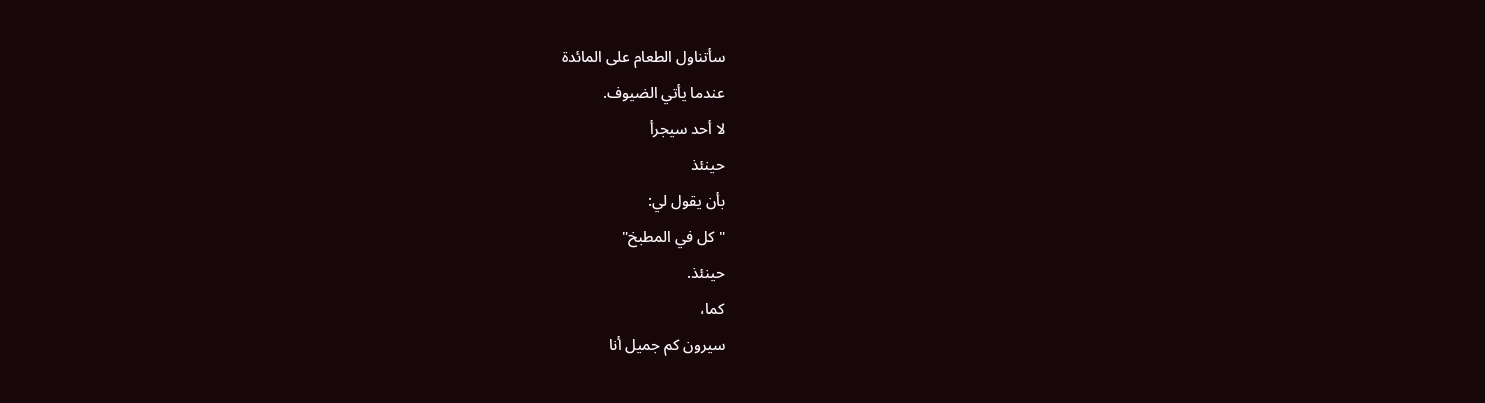سأتناول الطعام على المائدة
عندما يأتي الضيوف.
لا أحد سيجرأ
حينئذ
بأن يقول لي:
"كل في المطبخ"
حينئذ.
كما،
سيرون كم جميل أنا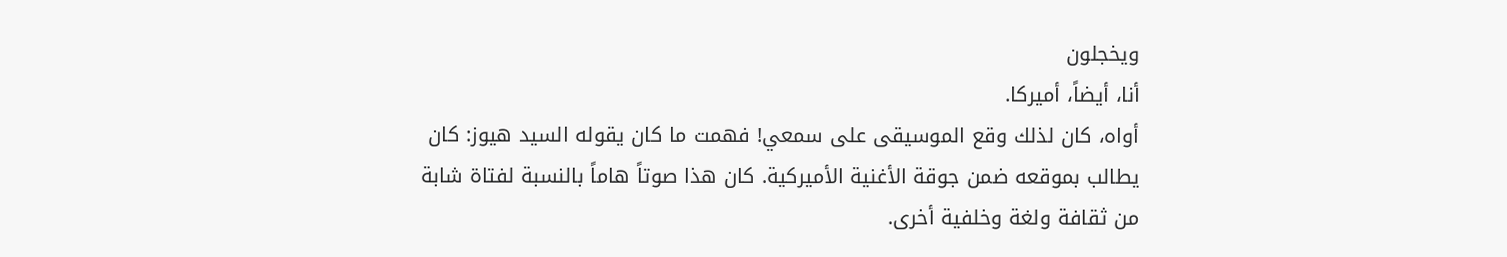ويخجلون
أنا، أيضاً، أميركا.
أواه، كان لذلك وقع الموسيقى على سمعي! فهمت ما كان يقوله السيد هيوز: كان يطالب بموقعه ضمن جوقة الأغنية الأميركية. كان هذا صوتاً هاماً بالنسبة لفتاة شابة من ثقافة ولغة وخلفية أخرى.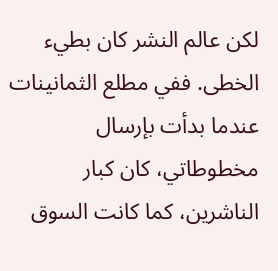لكن عالم النشر كان بطيء الخطى. ففي مطلع الثمانينات عندما بدأت بإرسال مخطوطاتي، كان كبار الناشرين، كما كانت السوق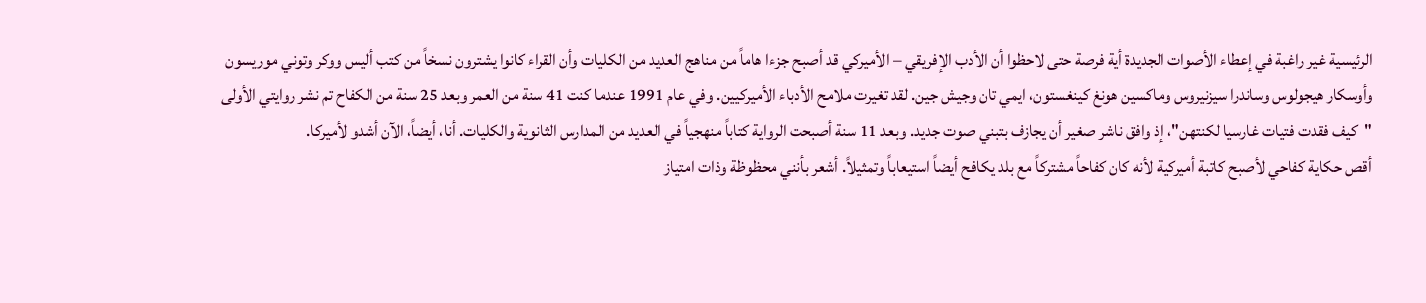الرئيسية غير راغبة في إعطاء الأصوات الجديدة أية فرصة حتى لاحظوا أن الأدب الإفريقي – الأميركي قد أصبح جزءا هاماً من مناهج العديد من الكليات وأن القراء كانوا يشترون نسخاً من كتب أليس ووكر وتوني موريسون وأوسكار هيجولوس وساندرا سيزنيروس وماكسين هونغ كينغستون، ايمي تان وجيش جين. لقد تغيرت ملامح الأدباء الأميركيين. وفي عام 1991 عندما كنت 41 سنة من العمر وبعد 25 سنة من الكفاح تم نشر روايتي الأولى "كيف فقدت فتيات غارسيا لكنتهن"، إذ وافق ناشر صغير أن يجازف بتبني صوت جديد. وبعد 11 سنة أصبحت الرواية كتاباً منهجياً في العديد من المدارس الثانوية والكليات. أنا، أيضاً، الآن أشدو لأميركا.
أقص حكاية كفاحي لأصبح كاتبة أميركية لأنه كان كفاحاً مشتركاً مع بلد يكافح أيضاً استيعاباً وتمثيلاً. أشعر بأنني محظوظة وذات امتياز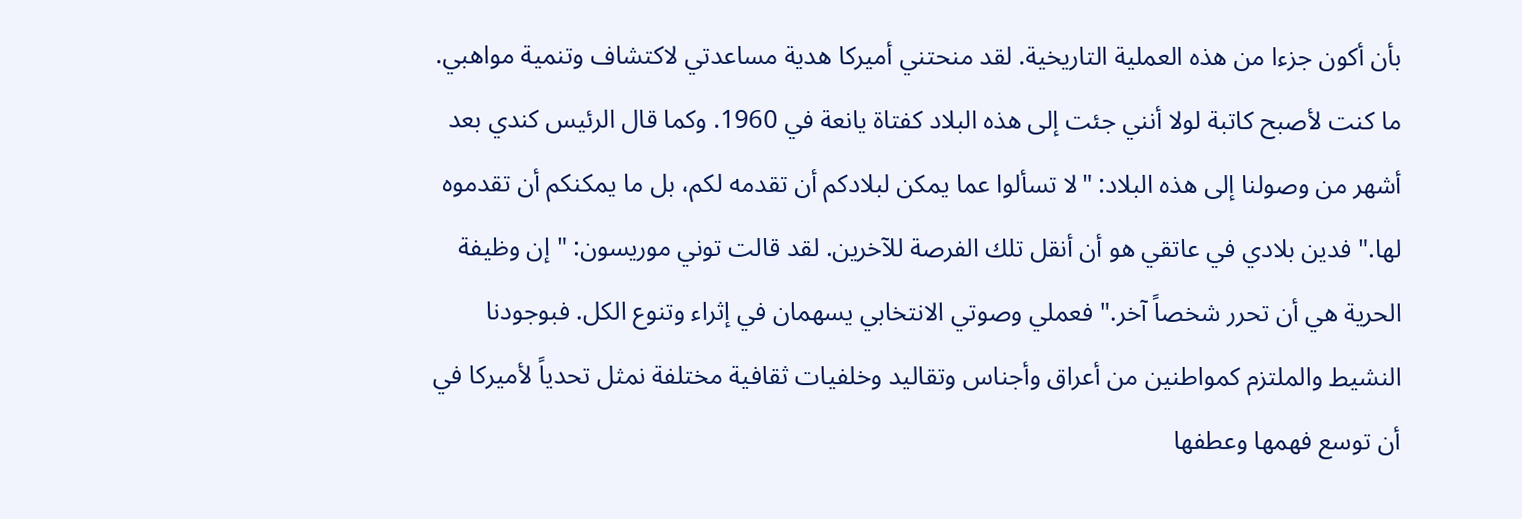بأن أكون جزءا من هذه العملية التاريخية. لقد منحتني أميركا هدية مساعدتي لاكتشاف وتنمية مواهبي. ما كنت لأصبح كاتبة لولا أنني جئت إلى هذه البلاد كفتاة يانعة في 1960. وكما قال الرئيس كندي بعد أشهر من وصولنا إلى هذه البلاد: "لا تسألوا عما يمكن لبلادكم أن تقدمه لكم، بل ما يمكنكم أن تقدموه لها." فدين بلادي في عاتقي هو أن أنقل تلك الفرصة للآخرين. لقد قالت توني موريسون: "إن وظيفة الحرية هي أن تحرر شخصاً آخر." فعملي وصوتي الانتخابي يسهمان في إثراء وتنوع الكل. فبوجودنا النشيط والملتزم كمواطنين من أعراق وأجناس وتقاليد وخلفيات ثقافية مختلفة نمثل تحدياً لأميركا في أن توسع فهمها وعطفها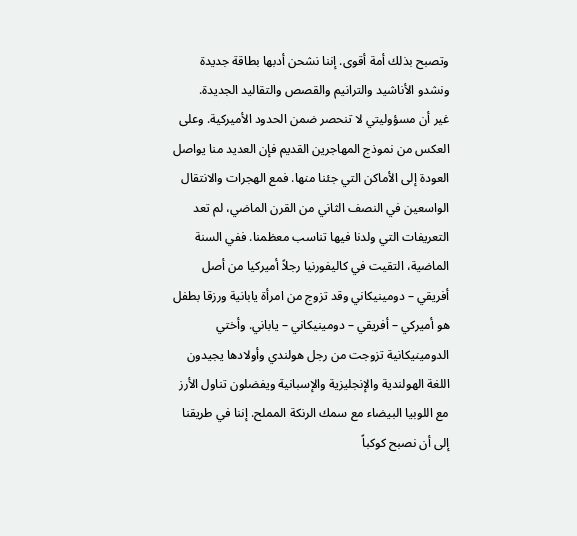وتصبح بذلك أمة أقوى. إننا نشحن أدبها بطاقة جديدة ونشدو الأناشيد والترانيم والقصص والتقاليد الجديدة.
غير أن مسؤوليتي لا تنحصر ضمن الحدود الأميركية. وعلى العكس من نموذج المهاجرين القديم فإن العديد منا يواصل العودة إلى الأماكن التي جئنا منها. فمع الهجرات والانتقال الواسعين في النصف الثاني من القرن الماضي، لم تعد التعريفات التي ولدنا فيها تناسب معظمنا. ففي السنة الماضية، التقيت في كاليفورنيا رجلاً أميركيا من أصل أفريقي – دومينيكاني وقد تزوج من امرأة يابانية ورزقا بطفل هو أميركي – أفريقي – دومينيكاني – ياباني. وأختي الدومينيكانية تزوجت من رجل هولندي وأولادها يجيدون اللغة الهولندية والإنجليزية والإسبانية ويفضلون تناول الأرز مع اللوبيا البيضاء مع سمك الرنكة المملح. إننا في طريقنا إلى أن نصبح كوكباً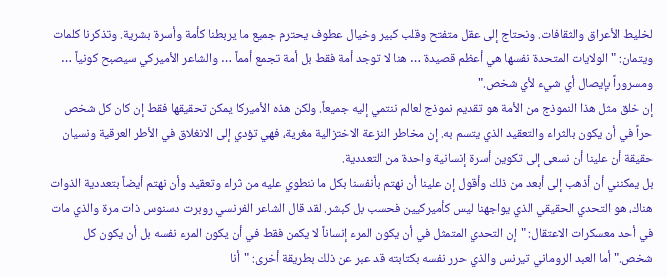لخليط الأعراق والثقافات. ونحتاج إلى عقل متفتح وقلب كبير وخيال عطوف يحترم جميع ما يربطنا كأمة وأسرة بشرية. وتذكرنا كلمات ويتمان: "الولايات المتحدة نفسها هي أعظم قصيدة … هنا لا توجد أمة فقط بل أمة تجمع أمماً … والشاعر الأميركي سيصبح كونياً … ومسروراً بإيصال أي شيء لأي شخص."
إن خلق مثل هذا النموذج من الأمة هو تقديم نموذج لعالم ننتمي إليه جميعاً. ولكن هذه الأميركا يمكن تحقيقها فقط إن كان كل شخص حراً في أن يكون بالثراء والتعقيد الذي يتسم به. إن مخاطر النزعة الاختزالية مغرية، فهي تؤدي إلى الانغلاق في الأطر العرقية ونسيان حقيقة أن علينا أن نسعى إلى تكوين أسرة إنسانية واحدة من التعددية.
بل يمكنني أن أذهب إلى أبعد من ذلك وأقول إن علينا أن نهتم بأنفسنا بكل ما ننطوي عليه من ثراء وتعقيد وأن نهتم أيضاً بتعددية الذوات هناك، هو التحدي الحقيقي الذي يواجهنا ليس كأميركيين فحسب بل كبشر. لقد قال الشاعر الفرنسي روبرت دسنوس ذات مرة والذي مات في أحد معسكرات الاعتقال: "إن التحدي المتمثل في أن يكون المرء إنساناً لا يكمن فقط في أن يكون المرء نفسه بل أن يكون كل شخص." أما العبد الروماني تيرنس والذي حرر نفسه بكتابته قد عبر عن ذلك بطريقة أخرى: "أنا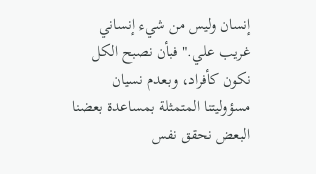إنسان وليس من شيء إنساني غريب علي." فبأن نصبح الكل نكون كأفراد، وبعدم نسيان مسؤوليتنا المتمثلة بمساعدة بعضنا البعض نحقق نفس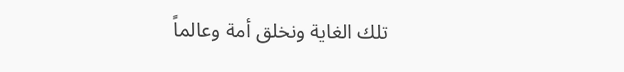تلك الغاية ونخلق أمة وعالماً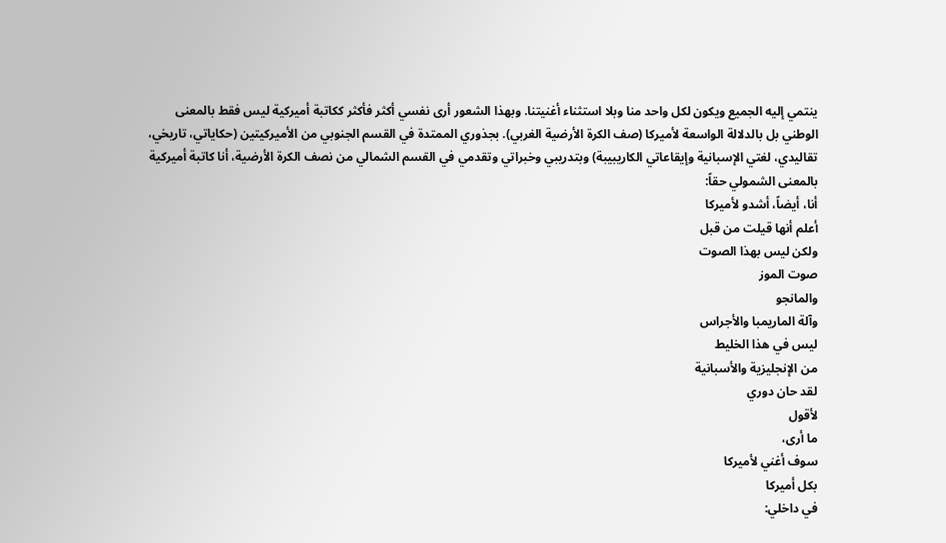ينتمي إليه الجميع ويكون لكل واحد منا وبلا استثناء أغنيتنا. وبهذا الشعور أرى نفسي أكثر فأكثر ككاتبة أميركية ليس فقط بالمعنى الوطني بل بالدلالة الواسعة لأميركا (صف الكرة الأرضية الغربي). بجذوري الممتدة في القسم الجنوبي من الأميركيتين (حكاياتي، تاريخي، تقاليدي، لغتي الإسبانية وإيقاعاتي الكاريبيبة) وبتدريبي وخبراتي وتقدمي في القسم الشمالي من نصف الكرة الأرضية، أنا كاتبة أميركية بالمعنى الشمولي حقاً:
أنا، أيضاً، أشدو لأميركا
أعلم أنها قيلت من قبل
ولكن ليس بهذا الصوت
صوت الموز
والمانجو
وآلة الماريمبا والأجراس
ليس في هذا الخليط
من الإنجليزية والأسبانية
لقد حان دوري
لأقول
ما أرى،
سوف أغني لأميركا
بكل أميركا
في داخلي: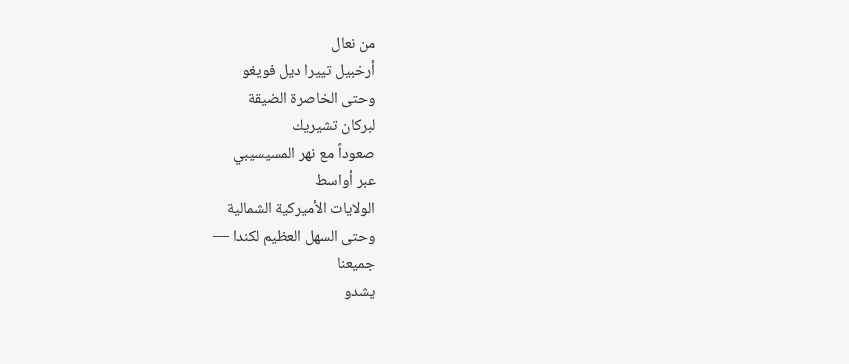من نعال
أرخبيل تييرا ديل فويغو
وحتى الخاصرة الضيقة
لبركان تشيريك
صعوداً مع نهر المسيسيبي
عبر أواسط
الولايات الأميركية الشمالية
وحتى السهل العظيم لكندا —
جميعنا
يشدو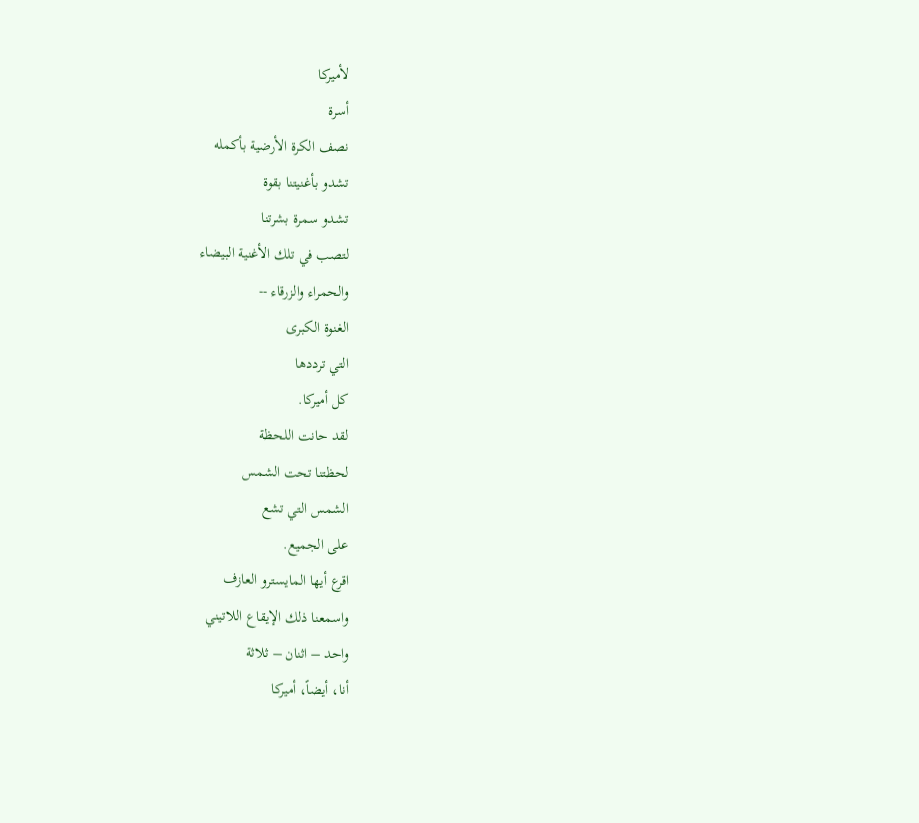لأميركا
أسرة
نصف الكرة الأرضية بأكمله
تشدو بأغنيتنا بقوة
تشدو سمرة بشرتنا
لتصب في تلك الأغنية البيضاء
والحمراء والزرقاء --
الغنوة الكبرى
التي ترددها
كل أميركا.
لقد حانت اللحظة
لحظتنا تحت الشمس
الشمس التي تشع
على الجميع.
اقرع أيها المايسترو العازف
واسمعنا ذلك الإيقاع اللاتيني
واحد – اثنان – ثلاثة
أنا، أيضاً، أميركا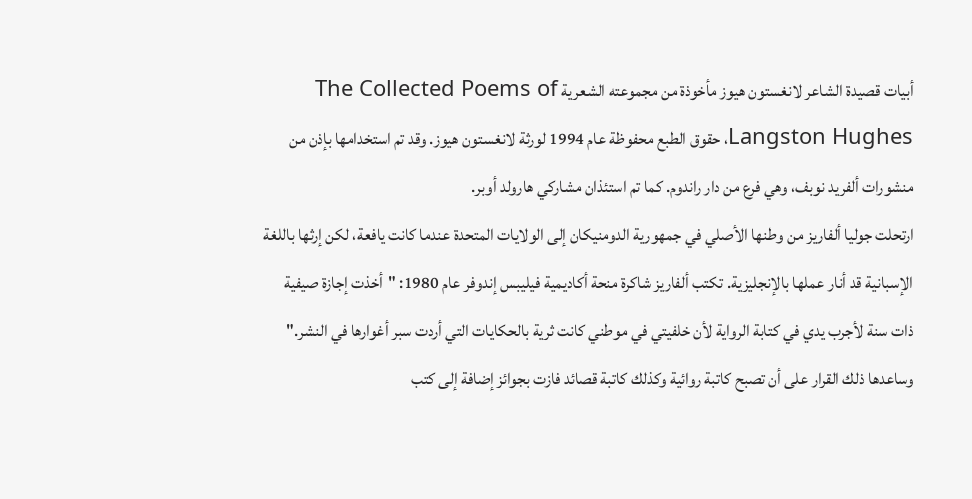أبيات قصيدة الشاعر لانغستون هيوز مأخوذة من مجموعته الشعرية The Collected Poems of Langston Hughes، حقوق الطبع محفوظة عام 1994 لورثة لانغستون هيوز. وقد تم استخدامها بإذن من منشورات ألفريد نوبف، وهي فرع من دار راندوم. كما تم استئذان مشاركي هارولد أوبر.
ارتحلت جوليا ألفاريز من وطنها الأصلي في جمهورية الدومنيكان إلى الولايات المتحدة عندما كانت يافعة، لكن إرثها باللغة الإسبانية قد أنار عملها بالإنجليزية. تكتب ألفاريز شاكرة منحة أكاديمية فيليبس إندوفر عام 1980: "أخذت إجازة صيفية ذات سنة لأجرب يدي في كتابة الرواية لأن خلفيتي في موطني كانت ثرية بالحكايات التي أردت سبر أغوارها في النشر." وساعدها ذلك القرار على أن تصبح كاتبة روائية وكذلك كاتبة قصائد فازت بجوائز إضافة إلى كتب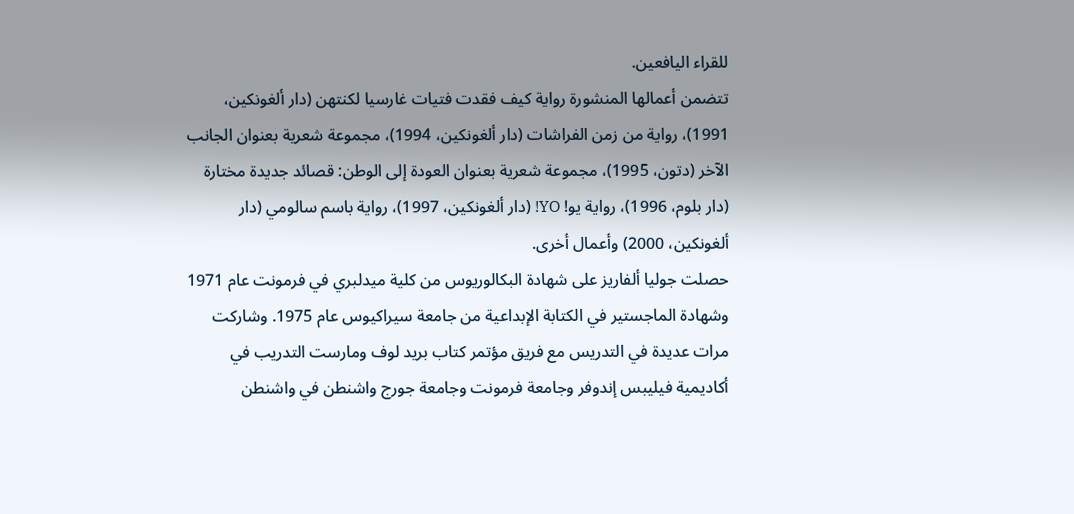للقراء اليافعين.
تتضمن أعمالها المنشورة رواية كيف فقدت فتيات غارسيا لكنتهن (دار ألغونكين، 1991)، رواية من زمن الفراشات (دار ألغونكين، 1994)، مجموعة شعرية بعنوان الجانب الآخر (دتون، 1995)، مجموعة شعرية بعنوان العودة إلى الوطن: قصائد جديدة مختارة (دار بلوم، 1996)، رواية يو! YO! (دار ألغونكين، 1997)، رواية باسم سالومي (دار ألغونكين، 2000) وأعمال أخرى.
حصلت جوليا ألفاريز على شهادة البكالوريوس من كلية ميدلبري في فرمونت عام 1971 وشهادة الماجستير في الكتابة الإبداعية من جامعة سيراكيوس عام 1975. وشاركت مرات عديدة في التدريس مع فريق مؤتمر كتاب بريد لوف ومارست التدريب في أكاديمية فيليبس إندوفر وجامعة فرمونت وجامعة جورج واشنطن في واشنطن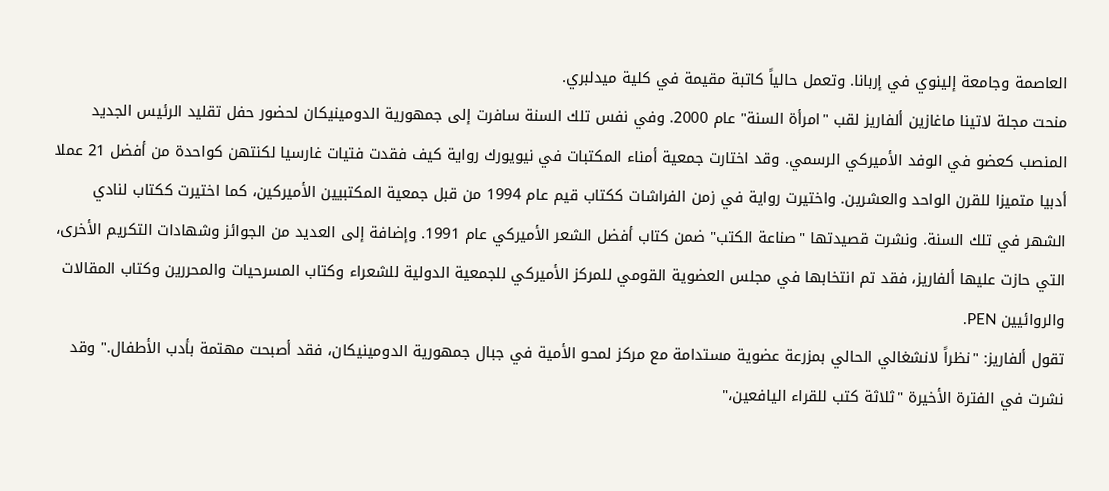العاصمة وجامعة إلينوي في إربانا. وتعمل حالياً كاتبة مقيمة في كلية ميدلبري.
منحت مجلة لاتينا ماغازين ألفاريز لقب "امرأة السنة" عام 2000. وفي نفس تلك السنة سافرت إلى جمهورية الدومينيكان لحضور حفل تقليد الرئيس الجديد المنصب كعضو في الوفد الأميركي الرسمي. وقد اختارت جمعية أمناء المكتبات في نيويورك رواية كيف فقدت فتيات غارسيا لكنتهن كواحدة من أفضل 21 عملا أدبيا متميزا للقرن الواحد والعشرين. واختيرت رواية في زمن الفراشات ككتاب قيم عام 1994 من قبل جمعية المكتبيين الأميركين، كما اختيرت ككتاب لنادي الشهر في تلك السنة. ونشرت قصيدتها "صناعة الكتب" ضمن كتاب أفضل الشعر الأميركي عام 1991. وإضافة إلى العديد من الجوائز وشهادات التكريم الأخرى، التي حازت عليها ألفاريز، فقد تم انتخابها في مجلس العضوية القومي للمركز الأميركي للجمعية الدولية للشعراء وكتاب المسرحيات والمحررين وكتاب المقالات والروائيين PEN.
تقول ألفاريز: "نظراً لانشغالي الحالي بمزرعة عضوية مستدامة مع مركز لمحو الأمية في جبال جمهورية الدومينيكان، فقد أصبحت مهتمة بأدب الأطفال." وقد نشرت في الفترة الأخيرة "ثلاثة كتب للقراء اليافعين،"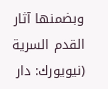وبضمنها آثار القدم السرية (نيويورك: دار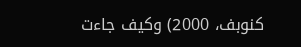كنوبف، 2000) وكيف جاءت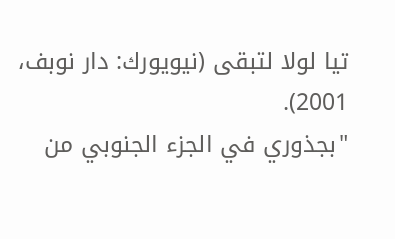تيا لولا لتبقى (نيويورك: دار نوبف، 2001).
"بجذوري في الجزء الجنوبي من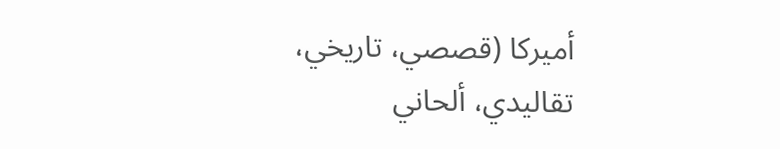أميركا (قصصي، تاريخي، تقاليدي، ألحاني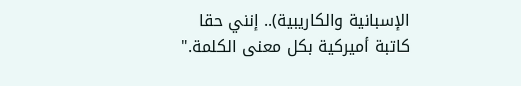الإسبانية والكاريبية).. إنني حقا كاتبة أميركية بكل معنى الكلمة."